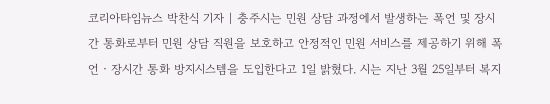코리아타임뉴스 박찬식 기자 | 충주시는 민원 상담 과정에서 발생하는 폭언 및 장시간 통화로부터 민원 상담 직원을 보호하고 안정적인 민원 서비스를 제공하기 위해 폭언‧장시간 통화 방지시스템을 도입한다고 1일 밝혔다. 시는 지난 3월 25일부터 복지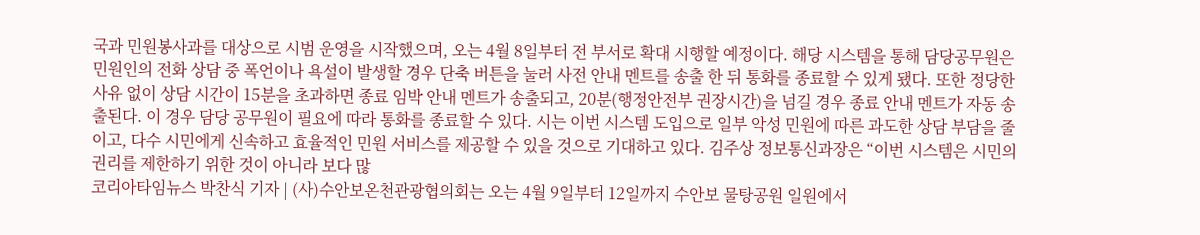국과 민원봉사과를 대상으로 시범 운영을 시작했으며, 오는 4월 8일부터 전 부서로 확대 시행할 예정이다. 해당 시스템을 통해 담당공무원은 민원인의 전화 상담 중 폭언이나 욕설이 발생할 경우 단축 버튼을 눌러 사전 안내 멘트를 송출 한 뒤 통화를 종료할 수 있게 됐다. 또한 정당한 사유 없이 상담 시간이 15분을 초과하면 종료 임박 안내 멘트가 송출되고, 20분(행정안전부 권장시간)을 넘길 경우 종료 안내 멘트가 자동 송출된다. 이 경우 담당 공무원이 필요에 따라 통화를 종료할 수 있다. 시는 이번 시스템 도입으로 일부 악성 민원에 따른 과도한 상담 부담을 줄이고, 다수 시민에게 신속하고 효율적인 민원 서비스를 제공할 수 있을 것으로 기대하고 있다. 김주상 정보통신과장은 “이번 시스템은 시민의 권리를 제한하기 위한 것이 아니라 보다 많
코리아타임뉴스 박찬식 기자 | (사)수안보온천관광협의회는 오는 4월 9일부터 12일까지 수안보 물탕공원 일원에서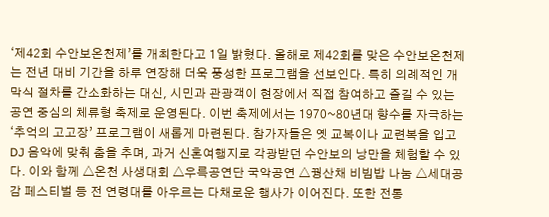‘제42회 수안보온천제’를 개최한다고 1일 밝혔다. 올해로 제42회를 맞은 수안보온천제는 전년 대비 기간을 하루 연장해 더욱 풍성한 프로그램을 선보인다. 특히 의례적인 개막식 절차를 간소화하는 대신, 시민과 관광객이 현장에서 직접 참여하고 즐길 수 있는 공연 중심의 체류형 축제로 운영된다. 이번 축제에서는 1970~80년대 향수를 자극하는 ‘추억의 고고장’ 프로그램이 새롭게 마련된다. 참가자들은 옛 교복이나 교련복을 입고 DJ 음악에 맞춰 춤을 추며, 과거 신혼여행지로 각광받던 수안보의 낭만을 체험할 수 있다. 이와 함께 △온천 사생대회 △우륵공연단 국악공연 △꿩산채 비빔밥 나눔 △세대공감 페스티벌 등 전 연령대를 아우르는 다채로운 행사가 이어진다. 또한 전통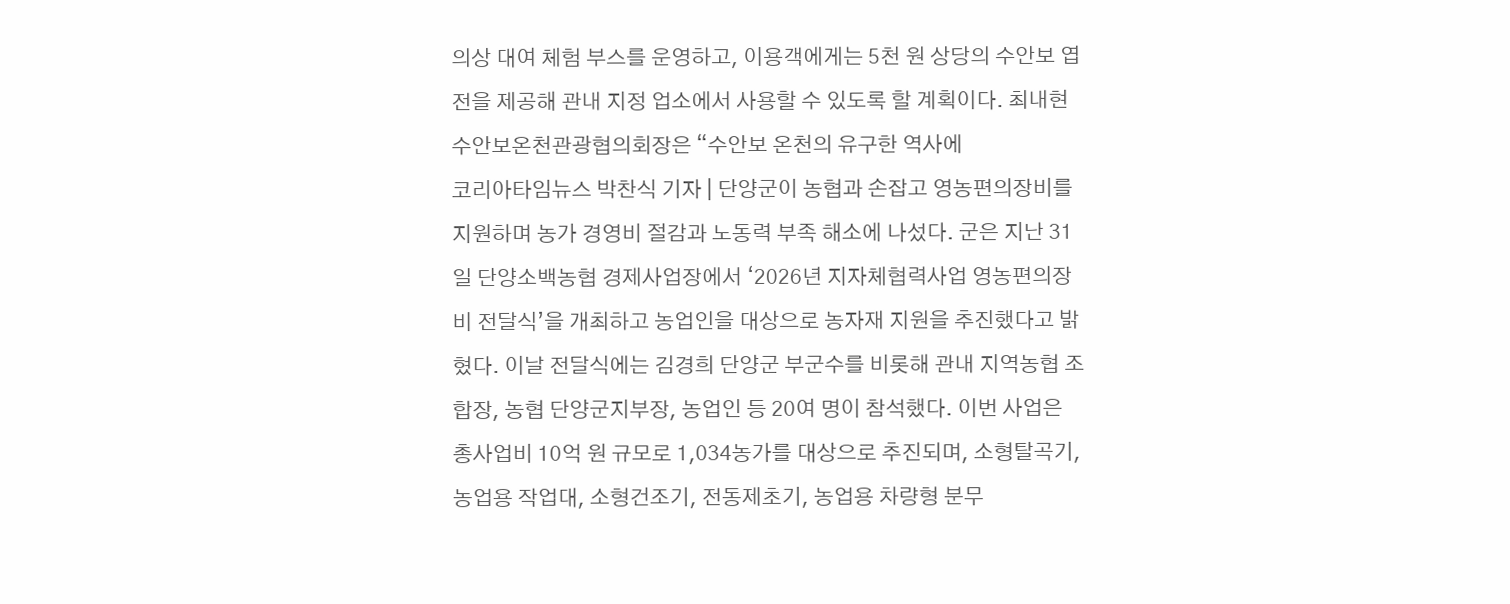의상 대여 체험 부스를 운영하고, 이용객에게는 5천 원 상당의 수안보 엽전을 제공해 관내 지정 업소에서 사용할 수 있도록 할 계획이다. 최내현 수안보온천관광협의회장은 “수안보 온천의 유구한 역사에
코리아타임뉴스 박찬식 기자 | 단양군이 농협과 손잡고 영농편의장비를 지원하며 농가 경영비 절감과 노동력 부족 해소에 나섰다. 군은 지난 31일 단양소백농협 경제사업장에서 ‘2026년 지자체협력사업 영농편의장비 전달식’을 개최하고 농업인을 대상으로 농자재 지원을 추진했다고 밝혔다. 이날 전달식에는 김경희 단양군 부군수를 비롯해 관내 지역농협 조합장, 농협 단양군지부장, 농업인 등 20여 명이 참석했다. 이번 사업은 총사업비 10억 원 규모로 1,034농가를 대상으로 추진되며, 소형탈곡기, 농업용 작업대, 소형건조기, 전동제초기, 농업용 차량형 분무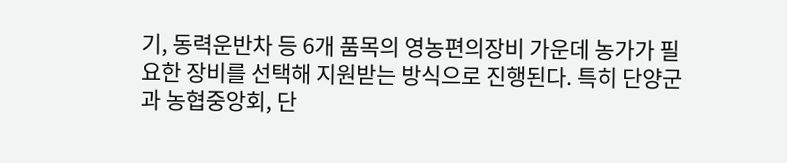기, 동력운반차 등 6개 품목의 영농편의장비 가운데 농가가 필요한 장비를 선택해 지원받는 방식으로 진행된다. 특히 단양군과 농협중앙회, 단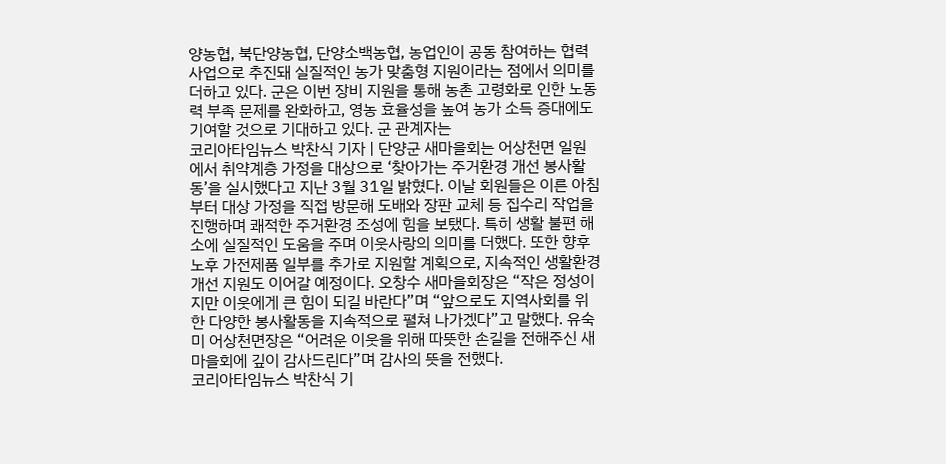양농협, 북단양농협, 단양소백농협, 농업인이 공동 참여하는 협력사업으로 추진돼 실질적인 농가 맞춤형 지원이라는 점에서 의미를 더하고 있다. 군은 이번 장비 지원을 통해 농촌 고령화로 인한 노동력 부족 문제를 완화하고, 영농 효율성을 높여 농가 소득 증대에도 기여할 것으로 기대하고 있다. 군 관계자는
코리아타임뉴스 박찬식 기자 | 단양군 새마을회는 어상천면 일원에서 취약계층 가정을 대상으로 ‘찾아가는 주거환경 개선 봉사활동’을 실시했다고 지난 3월 31일 밝혔다. 이날 회원들은 이른 아침부터 대상 가정을 직접 방문해 도배와 장판 교체 등 집수리 작업을 진행하며 쾌적한 주거환경 조성에 힘을 보탰다. 특히 생활 불편 해소에 실질적인 도움을 주며 이웃사랑의 의미를 더했다. 또한 향후 노후 가전제품 일부를 추가로 지원할 계획으로, 지속적인 생활환경 개선 지원도 이어갈 예정이다. 오창수 새마을회장은 “작은 정성이지만 이웃에게 큰 힘이 되길 바란다”며 “앞으로도 지역사회를 위한 다양한 봉사활동을 지속적으로 펼쳐 나가겠다”고 말했다. 유숙미 어상천면장은 “어려운 이웃을 위해 따뜻한 손길을 전해주신 새마을회에 깊이 감사드린다”며 감사의 뜻을 전했다.
코리아타임뉴스 박찬식 기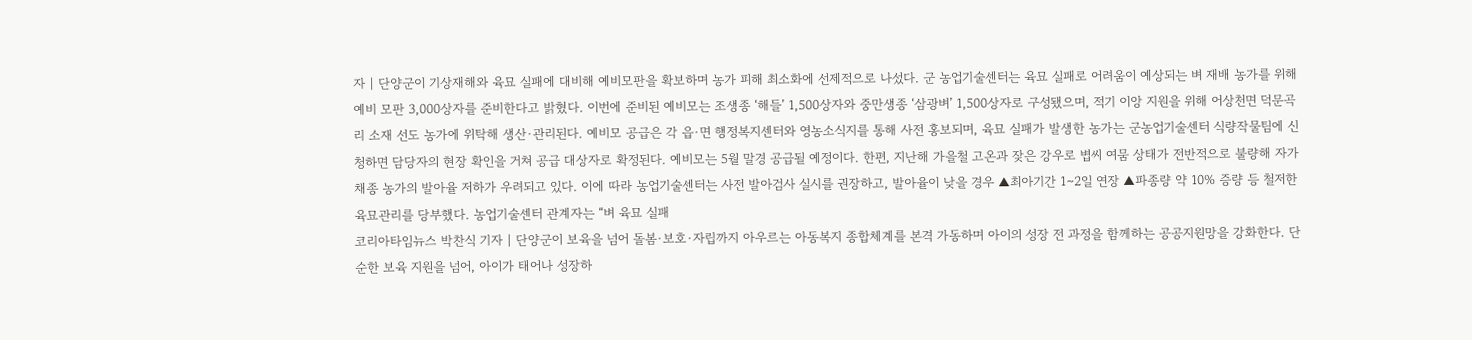자 | 단양군이 기상재해와 육묘 실패에 대비해 예비모판을 확보하며 농가 피해 최소화에 선제적으로 나섰다. 군 농업기술센터는 육묘 실패로 어려움이 예상되는 벼 재배 농가를 위해 예비 모판 3,000상자를 준비한다고 밝혔다. 이번에 준비된 예비모는 조생종 ‘해들’ 1,500상자와 중만생종 ‘삼광벼’ 1,500상자로 구성됐으며, 적기 이앙 지원을 위해 어상천면 덕문곡리 소재 선도 농가에 위탁해 생산·관리된다. 예비모 공급은 각 읍·면 행정복지센터와 영농소식지를 통해 사전 홍보되며, 육묘 실패가 발생한 농가는 군농업기술센터 식량작물팀에 신청하면 담당자의 현장 확인을 거쳐 공급 대상자로 확정된다. 예비모는 5월 말경 공급될 예정이다. 한편, 지난해 가을철 고온과 잦은 강우로 볍씨 여뭄 상태가 전반적으로 불량해 자가채종 농가의 발아율 저하가 우려되고 있다. 이에 따라 농업기술센터는 사전 발아검사 실시를 권장하고, 발아율이 낮을 경우 ▲최아기간 1∼2일 연장 ▲파종량 약 10% 증량 등 철저한 육묘관리를 당부했다. 농업기술센터 관계자는 “벼 육묘 실패
코리아타임뉴스 박찬식 기자 | 단양군이 보육을 넘어 돌봄·보호·자립까지 아우르는 아동복지 종합체계를 본격 가동하며 아이의 성장 전 과정을 함께하는 공공지원망을 강화한다. 단순한 보육 지원을 넘어, 아이가 태어나 성장하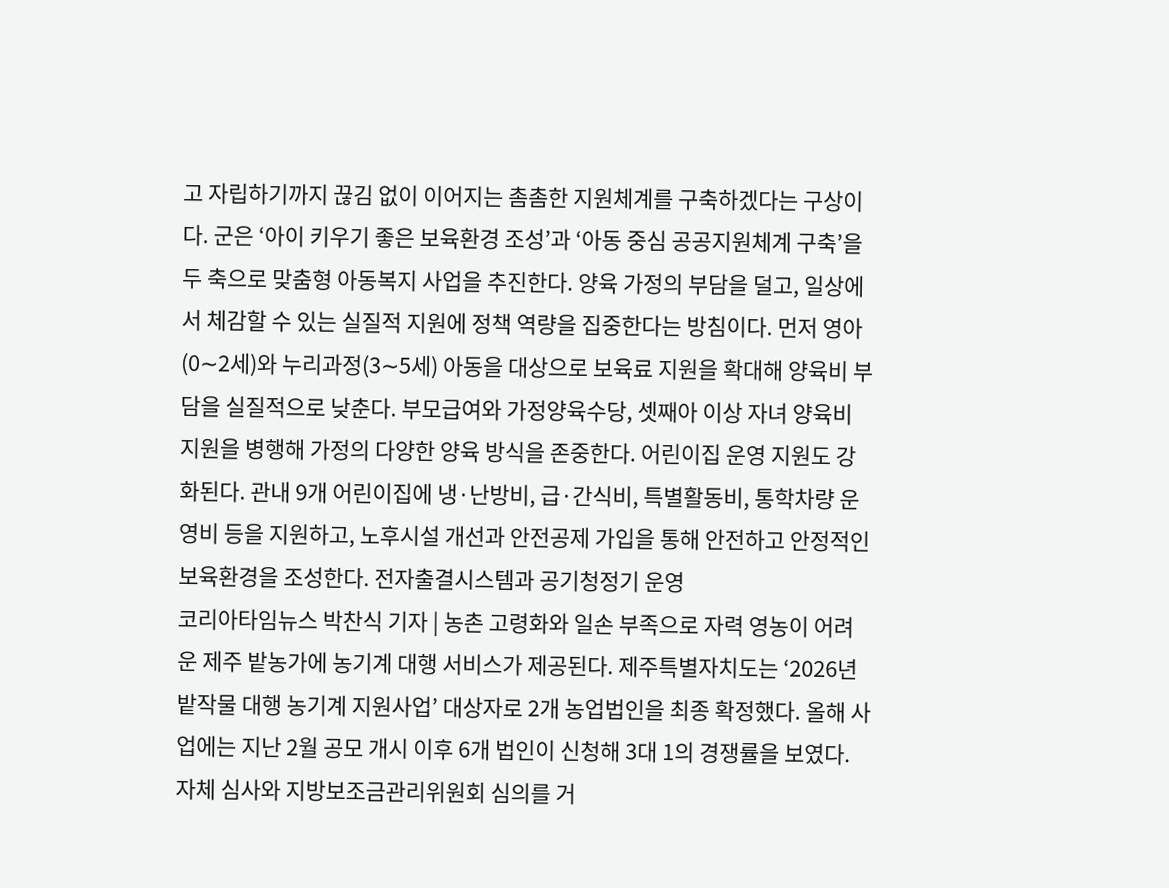고 자립하기까지 끊김 없이 이어지는 촘촘한 지원체계를 구축하겠다는 구상이다. 군은 ‘아이 키우기 좋은 보육환경 조성’과 ‘아동 중심 공공지원체계 구축’을 두 축으로 맞춤형 아동복지 사업을 추진한다. 양육 가정의 부담을 덜고, 일상에서 체감할 수 있는 실질적 지원에 정책 역량을 집중한다는 방침이다. 먼저 영아(0∼2세)와 누리과정(3∼5세) 아동을 대상으로 보육료 지원을 확대해 양육비 부담을 실질적으로 낮춘다. 부모급여와 가정양육수당, 셋째아 이상 자녀 양육비 지원을 병행해 가정의 다양한 양육 방식을 존중한다. 어린이집 운영 지원도 강화된다. 관내 9개 어린이집에 냉·난방비, 급·간식비, 특별활동비, 통학차량 운영비 등을 지원하고, 노후시설 개선과 안전공제 가입을 통해 안전하고 안정적인 보육환경을 조성한다. 전자출결시스템과 공기청정기 운영
코리아타임뉴스 박찬식 기자 | 농촌 고령화와 일손 부족으로 자력 영농이 어려운 제주 밭농가에 농기계 대행 서비스가 제공된다. 제주특별자치도는 ‘2026년 밭작물 대행 농기계 지원사업’ 대상자로 2개 농업법인을 최종 확정했다. 올해 사업에는 지난 2월 공모 개시 이후 6개 법인이 신청해 3대 1의 경쟁률을 보였다. 자체 심사와 지방보조금관리위원회 심의를 거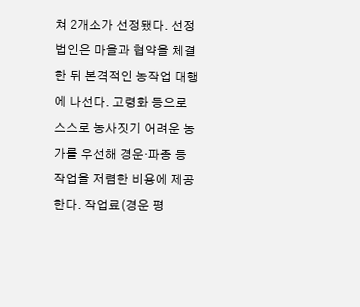쳐 2개소가 선정됐다. 선정 법인은 마을과 협약을 체결한 뒤 본격적인 농작업 대행에 나선다. 고령화 등으로 스스로 농사짓기 어려운 농가를 우선해 경운·파종 등 작업을 저렴한 비용에 제공한다. 작업료(경운 평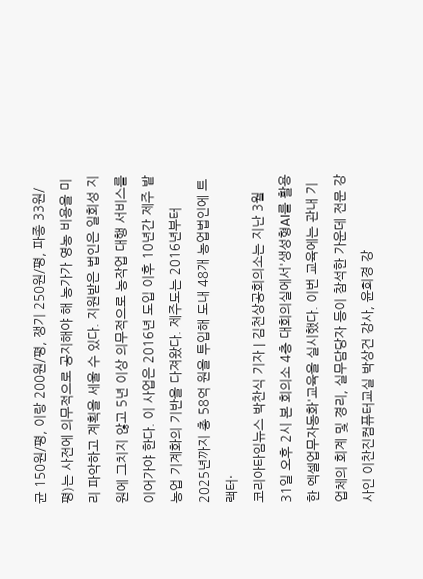균 150원/평, 이랑 200원/평, 쟁기 250원/평, 파종 33원/평)는 사전에 의무적으로 공지해야 해 농가가 영농 비용을 미리 파악하고 계획을 세울 수 있다. 지원받은 법인은 일회성 지원에 그치지 않고 5년 이상 의무적으로 농작업 대행 서비스를 이어가야 한다. 이 사업은 2016년 도입 이후 10년간 제주 밭농업 기계화의 기반을 다져왔다. 제주도는 2016년부터 2025년까지 총 58억 원을 투입해 도내 48개 농업법인에 트랙터·
코리아타임뉴스 박찬식 기자 | 김천상공회의소는 지난 3월 31일 오후 2시 본 회의소 4층 대회의실에서'생성형AI를 활용한 엑셀업무자동화'교육을 실시했다. 이번 교육에는 관내 기업체의 회계 및 경리, 실무담당자 등이 참석한 가운데 전문 강사인 이찬진컴퓨터교실 박상건 강사, 윤희경 강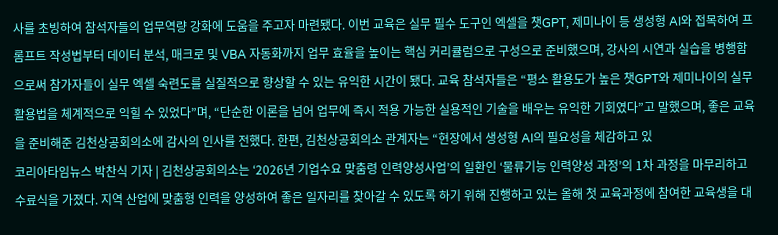사를 초빙하여 참석자들의 업무역량 강화에 도움을 주고자 마련됐다. 이번 교육은 실무 필수 도구인 엑셀을 챗GPT, 제미나이 등 생성형 AI와 접목하여 프롬프트 작성법부터 데이터 분석, 매크로 및 VBA 자동화까지 업무 효율을 높이는 핵심 커리큘럼으로 구성으로 준비했으며, 강사의 시연과 실습을 병행함으로써 참가자들이 실무 엑셀 숙련도를 실질적으로 향상할 수 있는 유익한 시간이 됐다. 교육 참석자들은 “평소 활용도가 높은 챗GPT와 제미나이의 실무 활용법을 체계적으로 익힐 수 있었다”며, “단순한 이론을 넘어 업무에 즉시 적용 가능한 실용적인 기술을 배우는 유익한 기회였다”고 말했으며, 좋은 교육을 준비해준 김천상공회의소에 감사의 인사를 전했다. 한편, 김천상공회의소 관계자는 “현장에서 생성형 AI의 필요성을 체감하고 있
코리아타임뉴스 박찬식 기자 | 김천상공회의소는 ‘2026년 기업수요 맞춤령 인력양성사업’의 일환인 ‘물류기능 인력양성 과정’의 1차 과정을 마무리하고 수료식을 가졌다. 지역 산업에 맞춤형 인력을 양성하여 좋은 일자리를 찾아갈 수 있도록 하기 위해 진행하고 있는 올해 첫 교육과정에 참여한 교육생을 대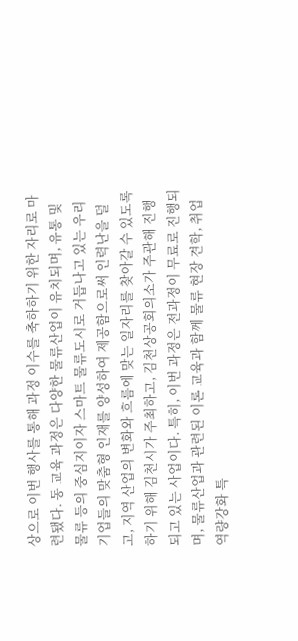상으로 이번 행사를 통해 과정 이수를 축하하기 위한 자리로 마련됐다. 동 교육 과정은 다양한 물류산업이 유치되며, 유통 및 물류 등의 중심지이자 스마트 물류도시로 거듭나고 있는 우리 기업들의 맞춤형 인재를 양성하여 제공함으로써 인력난을 덜고, 지역 산업의 변화와 흐름에 맞는 일자리를 찾아갈 수 있도록 하기 위해 김천시가 주최하고, 김천상공회의소가 주관해 진행되고 있는 사업이다. 특히, 이번 과정은 전과정이 무료로 진행되며, 물류산업과 관련된 이론 교육과 함께 물류 현장 견학, 취업역량강화 특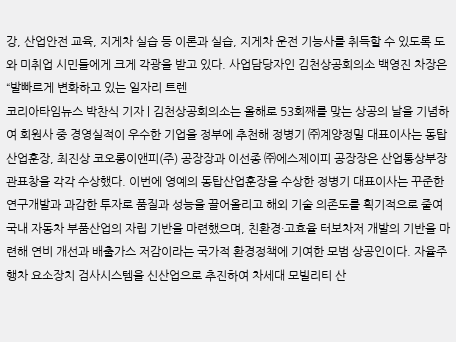강, 산업안전 교육, 지게차 실습 등 이론과 실습, 지게차 운전 기능사를 취득할 수 있도록 도와 미취업 시민들에게 크게 각광을 받고 있다. 사업담당자인 김천상공회의소 백영진 차장은 “발빠르게 변화하고 있는 일자리 트렌
코리아타임뉴스 박찬식 기자 | 김천상공회의소는 올해로 53회째를 맞는 상공의 날을 기념하여 회원사 중 경영실적이 우수한 기업을 정부에 추천해 정병기 ㈜계양정밀 대표이사는 동탑산업훈장, 최진상 코오롱이앤피(주) 공장장과 이선종 ㈜에스제이피 공장장은 산업통상부장관표창을 각각 수상했다. 이번에 영예의 동탑산업훈장을 수상한 정병기 대표이사는 꾸준한 연구개발과 과감한 투자로 품질과 성능을 끌어올리고 해외 기술 의존도를 획기적으로 줄여 국내 자동차 부품산업의 자립 기반을 마련했으며, 친환경·고효율 터보차저 개발의 기반을 마련해 연비 개선과 배출가스 저감이라는 국가적 환경정책에 기여한 모범 상공인이다. 자율주행차 요소장치 검사시스템을 신산업으로 추진하여 차세대 모빌리티 산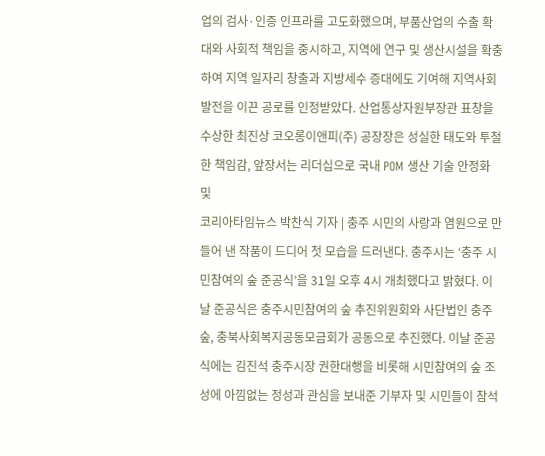업의 검사·인증 인프라를 고도화했으며, 부품산업의 수출 확대와 사회적 책임을 중시하고, 지역에 연구 및 생산시설을 확충하여 지역 일자리 창출과 지방세수 증대에도 기여해 지역사회 발전을 이끈 공로를 인정받았다. 산업통상자원부장관 표창을 수상한 최진상 코오롱이앤피(주) 공장장은 성실한 태도와 투철한 책임감, 앞장서는 리더십으로 국내 POM 생산 기술 안정화 및
코리아타임뉴스 박찬식 기자 | 충주 시민의 사랑과 염원으로 만들어 낸 작품이 드디어 첫 모습을 드러낸다. 충주시는 ‘충주 시민참여의 숲 준공식’을 31일 오후 4시 개최했다고 밝혔다. 이날 준공식은 충주시민참여의 숲 추진위원회와 사단법인 충주숲, 충북사회복지공동모금회가 공동으로 추진했다. 이날 준공식에는 김진석 충주시장 권한대행을 비롯해 시민참여의 숲 조성에 아낌없는 정성과 관심을 보내준 기부자 및 시민들이 참석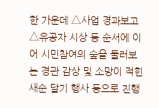한 가운데 △사업 경과보고 △유공자 시상 등 순서에 이어 시민참여의 숲을 둘러보는 경관 감상 및 소망이 적힌 새순 달기 행사 등으로 진행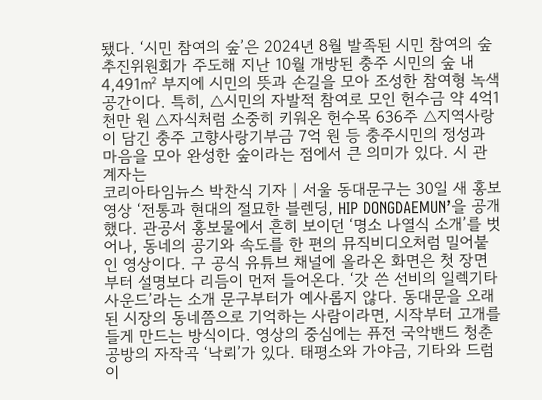됐다. ‘시민 참여의 숲’은 2024년 8월 발족된 시민 참여의 숲 추진위원회가 주도해 지난 10월 개방된 충주 시민의 숲 내 4,491㎡ 부지에 시민의 뜻과 손길을 모아 조성한 참여형 녹색공간이다. 특히, △시민의 자발적 참여로 모인 헌수금 약 4억1천만 원 △자식처럼 소중히 키워온 헌수목 636주 △지역사랑이 담긴 충주 고향사랑기부금 7억 원 등 충주시민의 정성과 마음을 모아 완성한 숲이라는 점에서 큰 의미가 있다. 시 관계자는
코리아타임뉴스 박찬식 기자 | 서울 동대문구는 30일 새 홍보영상 ‘전통과 현대의 절묘한 블렌딩, HIP DONGDAEMUN’을 공개했다. 관공서 홍보물에서 흔히 보이던 ‘명소 나열식 소개’를 벗어나, 동네의 공기와 속도를 한 편의 뮤직비디오처럼 밀어붙인 영상이다. 구 공식 유튜브 채널에 올라온 화면은 첫 장면부터 설명보다 리듬이 먼저 들어온다. ‘갓 쓴 선비의 일렉기타 사운드’라는 소개 문구부터가 예사롭지 않다. 동대문을 오래된 시장의 동네쯤으로 기억하는 사람이라면, 시작부터 고개를 들게 만드는 방식이다. 영상의 중심에는 퓨전 국악밴드 청춘공방의 자작곡 ‘낙뢰’가 있다. 태평소와 가야금, 기타와 드럼이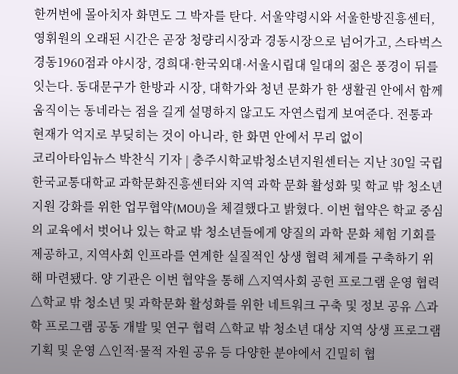한꺼번에 몰아치자 화면도 그 박자를 탄다. 서울약령시와 서울한방진흥센터, 영휘원의 오래된 시간은 곧장 청량리시장과 경동시장으로 넘어가고, 스타벅스 경동1960점과 야시장, 경희대·한국외대·서울시립대 일대의 젊은 풍경이 뒤를 잇는다. 동대문구가 한방과 시장, 대학가와 청년 문화가 한 생활권 안에서 함께 움직이는 동네라는 점을 길게 설명하지 않고도 자연스럽게 보여준다. 전통과 현재가 억지로 부딪히는 것이 아니라, 한 화면 안에서 무리 없이
코리아타임뉴스 박찬식 기자 | 충주시학교밖청소년지원센터는 지난 30일 국립한국교통대학교 과학문화진흥센터와 지역 과학 문화 활성화 및 학교 밖 청소년 지원 강화를 위한 업무협약(MOU)을 체결했다고 밝혔다. 이번 협약은 학교 중심의 교육에서 벗어나 있는 학교 밖 청소년들에게 양질의 과학 문화 체험 기회를 제공하고, 지역사회 인프라를 연계한 실질적인 상생 협력 체계를 구축하기 위해 마련됐다. 양 기관은 이번 협약을 통해 △지역사회 공헌 프로그램 운영 협력 △학교 밖 청소년 및 과학문화 활성화를 위한 네트워크 구축 및 정보 공유 △과학 프로그램 공동 개발 및 연구 협력 △학교 밖 청소년 대상 지역 상생 프로그램 기획 및 운영 △인적·물적 자원 공유 등 다양한 분야에서 긴밀히 협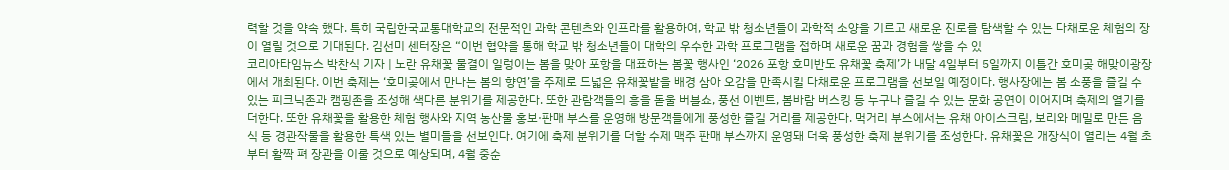력할 것을 약속 했다. 특히 국립한국교통대학교의 전문적인 과학 콘텐츠와 인프라를 활용하여, 학교 밖 청소년들이 과학적 소양을 기르고 새로운 진로를 탐색할 수 있는 다채로운 체험의 장이 열릴 것으로 기대된다. 김선미 센터장은 “이번 협약을 통해 학교 밖 청소년들이 대학의 우수한 과학 프로그램을 접하며 새로운 꿈과 경험을 쌓을 수 있
코리아타임뉴스 박찬식 기자 | 노란 유채꽃 물결이 일렁이는 봄을 맞아 포항을 대표하는 봄꽃 행사인 ‘2026 포항 호미반도 유채꽃 축제’가 내달 4일부터 5일까지 이틀간 호미곶 해맞이광장에서 개최된다. 이번 축제는 ‘호미곶에서 만나는 봄의 향연’을 주제로 드넓은 유채꽃밭을 배경 삼아 오감을 만족시킬 다채로운 프로그램을 선보일 예정이다. 행사장에는 봄 소풍을 즐길 수 있는 피크닉존과 캠핑존을 조성해 색다른 분위기를 제공한다. 또한 관람객들의 흥을 돋울 버블쇼, 풍선 이벤트, 봄바람 버스킹 등 누구나 즐길 수 있는 문화 공연이 이어지며 축제의 열기를 더한다. 또한 유채꽃을 활용한 체험 행사와 지역 농산물 홍보·판매 부스를 운영해 방문객들에게 풍성한 즐길 거리를 제공한다. 먹거리 부스에서는 유채 아이스크림, 보리와 메밀로 만든 음식 등 경관작물을 활용한 특색 있는 별미들을 선보인다. 여기에 축제 분위기를 더할 수제 맥주 판매 부스까지 운영돼 더욱 풍성한 축제 분위기를 조성한다. 유채꽃은 개장식이 열리는 4월 초부터 활짝 펴 장관을 이룰 것으로 예상되며, 4월 중순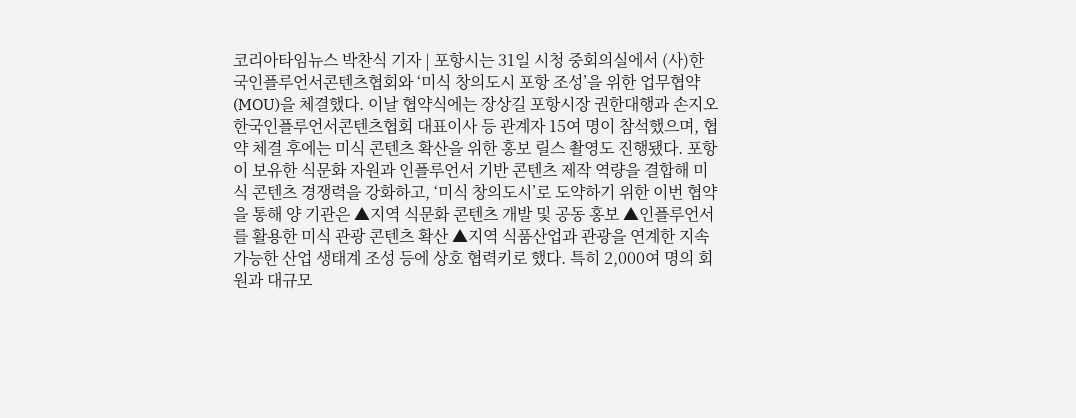코리아타임뉴스 박찬식 기자 | 포항시는 31일 시청 중회의실에서 (사)한국인플루언서콘텐츠협회와 ‘미식 창의도시 포항 조성’을 위한 업무협약(MOU)을 체결했다. 이날 협약식에는 장상길 포항시장 권한대행과 손지오 한국인플루언서콘텐츠협회 대표이사 등 관계자 15여 명이 참석했으며, 협약 체결 후에는 미식 콘텐츠 확산을 위한 홍보 릴스 촬영도 진행됐다. 포항이 보유한 식문화 자원과 인플루언서 기반 콘텐츠 제작 역량을 결합해 미식 콘텐츠 경쟁력을 강화하고, ‘미식 창의도시’로 도약하기 위한 이번 협약을 통해 양 기관은 ▲지역 식문화 콘텐츠 개발 및 공동 홍보 ▲인플루언서를 활용한 미식 관광 콘텐츠 확산 ▲지역 식품산업과 관광을 연계한 지속가능한 산업 생태계 조성 등에 상호 협력키로 했다. 특히 2,000여 명의 회원과 대규모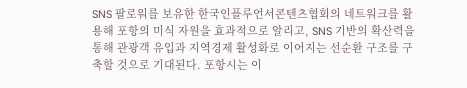SNS 팔로워를 보유한 한국인플루언서콘텐츠협회의 네트워크를 활용해 포항의 미식 자원을 효과적으로 알리고, SNS 기반의 확산력을 통해 관광객 유입과 지역경제 활성화로 이어지는 선순환 구조를 구축할 것으로 기대된다. 포항시는 이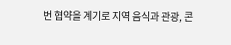번 협약을 계기로 지역 음식과 관광, 콘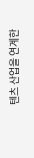텐츠 산업을 연계한